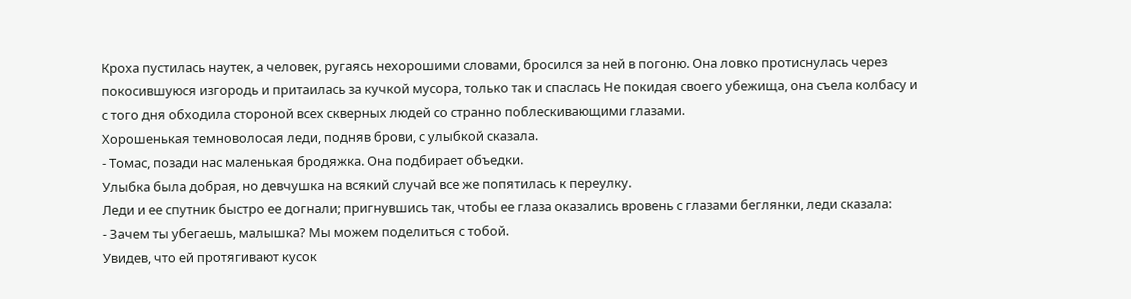Кроха пустилась наутек, а человек, ругаясь нехорошими словами, бросился за ней в погоню. Она ловко протиснулась через покосившуюся изгородь и притаилась за кучкой мусора, только так и спаслась Не покидая своего убежища, она съела колбасу и с того дня обходила стороной всех скверных людей со странно поблескивающими глазами.
Хорошенькая темноволосая леди, подняв брови, с улыбкой сказала.
- Томас, позади нас маленькая бродяжка. Она подбирает объедки.
Улыбка была добрая, но девчушка на всякий случай все же попятилась к переулку.
Леди и ее спутник быстро ее догнали; пригнувшись так, чтобы ее глаза оказались вровень с глазами беглянки, леди сказала:
- Зачем ты убегаешь, малышка? Мы можем поделиться с тобой.
Увидев, что ей протягивают кусок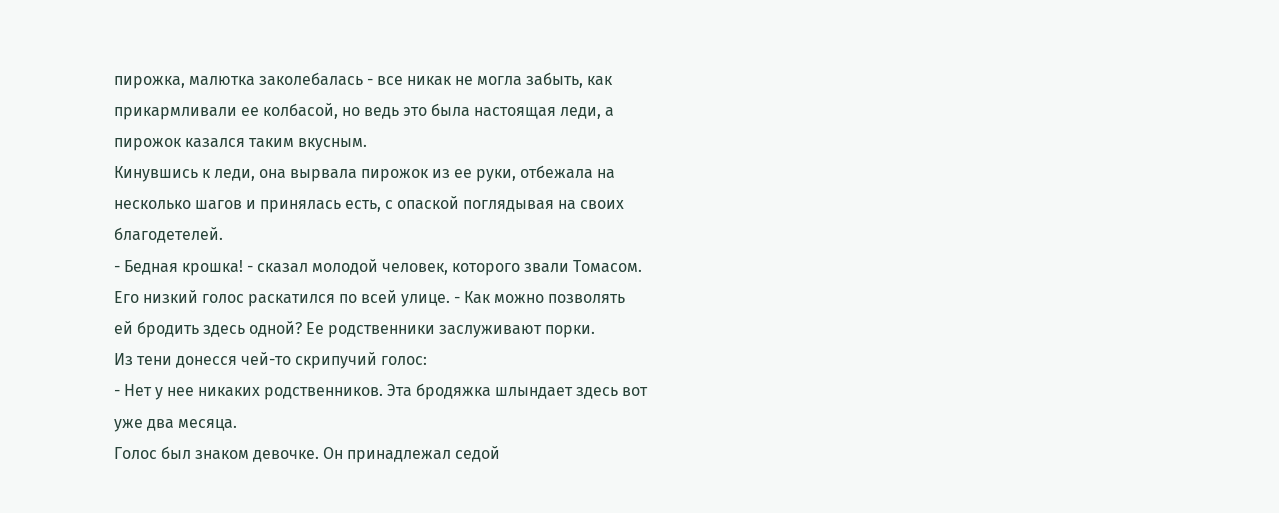пирожка, малютка заколебалась - все никак не могла забыть, как прикармливали ее колбасой, но ведь это была настоящая леди, а пирожок казался таким вкусным.
Кинувшись к леди, она вырвала пирожок из ее руки, отбежала на несколько шагов и принялась есть, с опаской поглядывая на своих благодетелей.
- Бедная крошка! - сказал молодой человек, которого звали Томасом. Его низкий голос раскатился по всей улице. - Как можно позволять ей бродить здесь одной? Ее родственники заслуживают порки.
Из тени донесся чей-то скрипучий голос:
- Нет у нее никаких родственников. Эта бродяжка шлындает здесь вот уже два месяца.
Голос был знаком девочке. Он принадлежал седой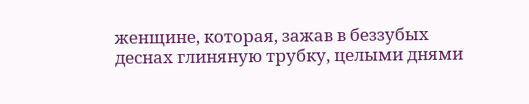женщине, которая, зажав в беззубых деснах глиняную трубку, целыми днями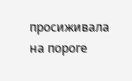просиживала на пороге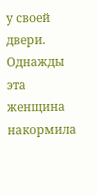у своей двери. Однажды эта женщина накормила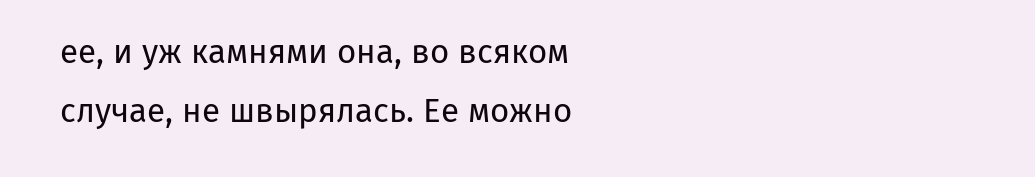ее, и уж камнями она, во всяком случае, не швырялась. Ее можно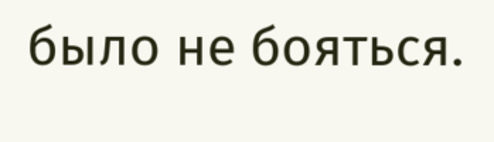было не бояться.